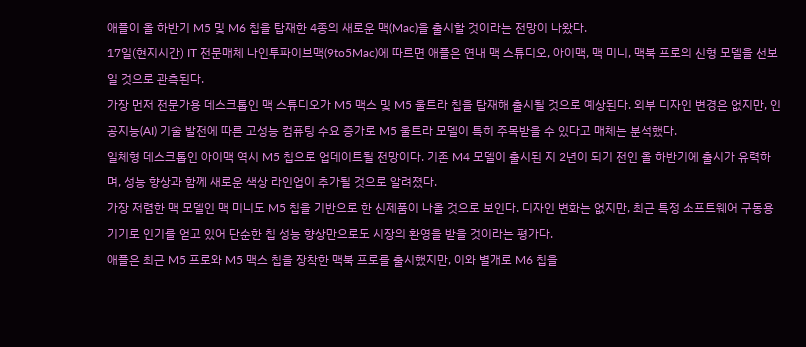애플이 올 하반기 M5 및 M6 칩을 탑재한 4종의 새로운 맥(Mac)을 출시할 것이라는 전망이 나왔다.
17일(현지시간) IT 전문매체 나인투파이브맥(9to5Mac)에 따르면 애플은 연내 맥 스튜디오, 아이맥, 맥 미니, 맥북 프로의 신형 모델을 선보일 것으로 관측된다.
가장 먼저 전문가용 데스크톱인 맥 스튜디오가 M5 맥스 및 M5 울트라 칩을 탑재해 출시될 것으로 예상된다. 외부 디자인 변경은 없지만, 인공지능(AI) 기술 발전에 따른 고성능 컴퓨팅 수요 증가로 M5 울트라 모델이 특히 주목받을 수 있다고 매체는 분석했다.
일체형 데스크톱인 아이맥 역시 M5 칩으로 업데이트될 전망이다. 기존 M4 모델이 출시된 지 2년이 되기 전인 올 하반기에 출시가 유력하며, 성능 향상과 함께 새로운 색상 라인업이 추가될 것으로 알려졌다.
가장 저렴한 맥 모델인 맥 미니도 M5 칩을 기반으로 한 신제품이 나올 것으로 보인다. 디자인 변화는 없지만, 최근 특정 소프트웨어 구동용 기기로 인기를 얻고 있어 단순한 칩 성능 향상만으로도 시장의 환영을 받을 것이라는 평가다.
애플은 최근 M5 프로와 M5 맥스 칩을 장착한 맥북 프로를 출시했지만, 이와 별개로 M6 칩을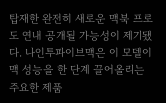탑재한 완전히 새로운 맥북 프로도 연내 공개될 가능성이 제기됐다. 나인투파이브맥은 이 모델이 맥 성능을 한 단계 끌어올리는 주요한 제품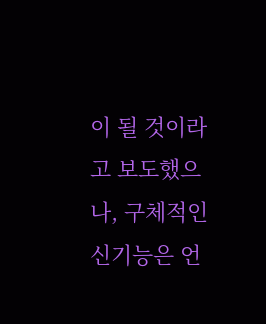이 될 것이라고 보도했으나, 구체적인 신기능은 언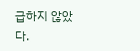급하지 않았다.